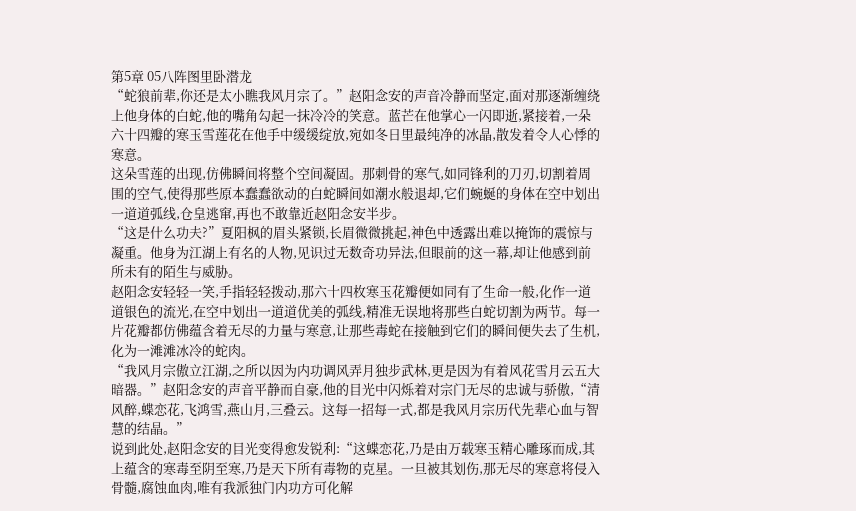第5章 05八阵图里卧潜龙
“蛇狼前辈,你还是太小瞧我风月宗了。”赵阳念安的声音冷静而坚定,面对那逐渐缠绕上他身体的白蛇,他的嘴角勾起一抹冷冷的笑意。蓝芒在他掌心一闪即逝,紧接着,一朵六十四瓣的寒玉雪莲花在他手中缓缓绽放,宛如冬日里最纯净的冰晶,散发着令人心悸的寒意。
这朵雪莲的出现,仿佛瞬间将整个空间凝固。那刺骨的寒气,如同锋利的刀刃,切割着周围的空气,使得那些原本蠢蠢欲动的白蛇瞬间如潮水般退却,它们蜿蜒的身体在空中划出一道道弧线,仓皇逃窜,再也不敢靠近赵阳念安半步。
“这是什么功夫?”夏阳枫的眉头紧锁,长眉微微挑起,神色中透露出难以掩饰的震惊与凝重。他身为江湖上有名的人物,见识过无数奇功异法,但眼前的这一幕,却让他感到前所未有的陌生与威胁。
赵阳念安轻轻一笑,手指轻轻拨动,那六十四枚寒玉花瓣便如同有了生命一般,化作一道道银色的流光,在空中划出一道道优美的弧线,精准无误地将那些白蛇切割为两节。每一片花瓣都仿佛蕴含着无尽的力量与寒意,让那些毒蛇在接触到它们的瞬间便失去了生机,化为一滩滩冰冷的蛇肉。
“我风月宗傲立江湖,之所以因为内功调风弄月独步武林,更是因为有着风花雪月云五大暗器。”赵阳念安的声音平静而自豪,他的目光中闪烁着对宗门无尽的忠诚与骄傲,“清风醉,蝶恋花,飞鸿雪,燕山月,三叠云。这每一招每一式,都是我风月宗历代先辈心血与智慧的结晶。”
说到此处,赵阳念安的目光变得愈发锐利:“这蝶恋花,乃是由万载寒玉精心雕琢而成,其上蕴含的寒毒至阴至寒,乃是天下所有毒物的克星。一旦被其划伤,那无尽的寒意将侵入骨髓,腐蚀血肉,唯有我派独门内功方可化解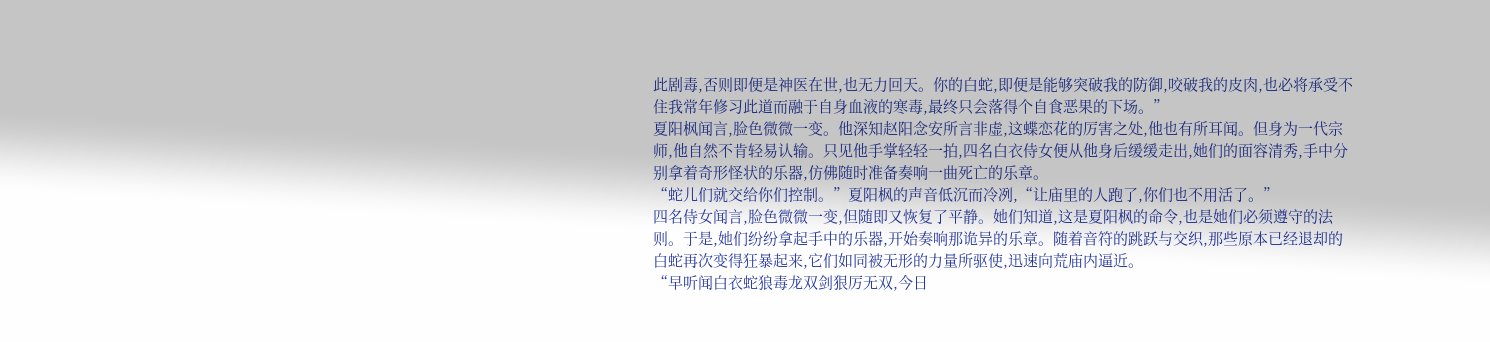此剧毒,否则即便是神医在世,也无力回天。你的白蛇,即便是能够突破我的防御,咬破我的皮肉,也必将承受不住我常年修习此道而融于自身血液的寒毒,最终只会落得个自食恶果的下场。”
夏阳枫闻言,脸色微微一变。他深知赵阳念安所言非虚,这蝶恋花的厉害之处,他也有所耳闻。但身为一代宗师,他自然不肯轻易认输。只见他手掌轻轻一拍,四名白衣侍女便从他身后缓缓走出,她们的面容清秀,手中分别拿着奇形怪状的乐器,仿佛随时准备奏响一曲死亡的乐章。
“蛇儿们就交给你们控制。”夏阳枫的声音低沉而冷冽,“让庙里的人跑了,你们也不用活了。”
四名侍女闻言,脸色微微一变,但随即又恢复了平静。她们知道,这是夏阳枫的命令,也是她们必须遵守的法则。于是,她们纷纷拿起手中的乐器,开始奏响那诡异的乐章。随着音符的跳跃与交织,那些原本已经退却的白蛇再次变得狂暴起来,它们如同被无形的力量所驱使,迅速向荒庙内逼近。
“早听闻白衣蛇狼毒龙双剑狠厉无双,今日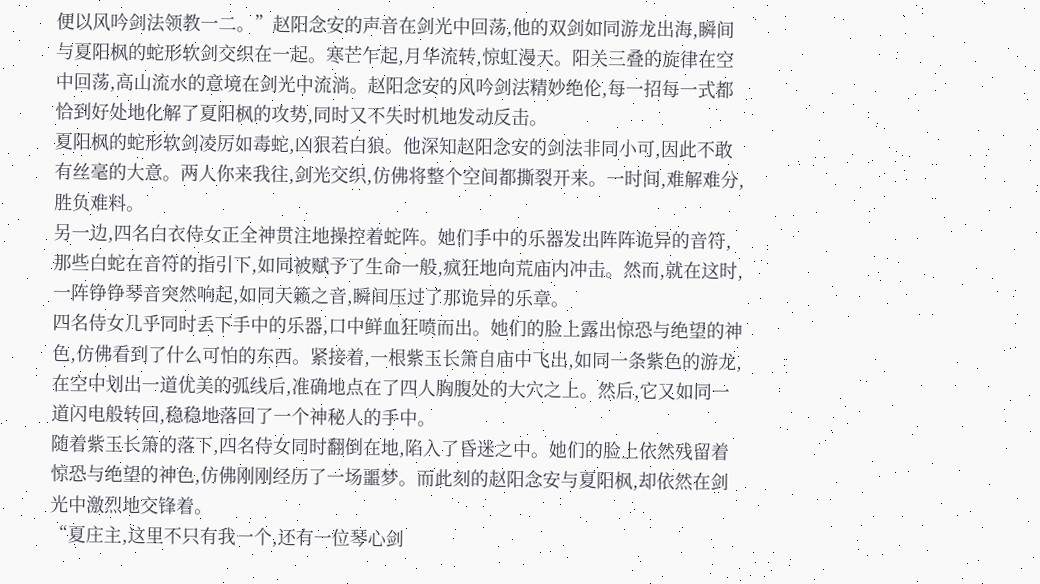便以风吟剑法领教一二。”赵阳念安的声音在剑光中回荡,他的双剑如同游龙出海,瞬间与夏阳枫的蛇形软剑交织在一起。寒芒乍起,月华流转,惊虹漫天。阳关三叠的旋律在空中回荡,高山流水的意境在剑光中流淌。赵阳念安的风吟剑法精妙绝伦,每一招每一式都恰到好处地化解了夏阳枫的攻势,同时又不失时机地发动反击。
夏阳枫的蛇形软剑凌厉如毒蛇,凶狠若白狼。他深知赵阳念安的剑法非同小可,因此不敢有丝毫的大意。两人你来我往,剑光交织,仿佛将整个空间都撕裂开来。一时间,难解难分,胜负难料。
另一边,四名白衣侍女正全神贯注地操控着蛇阵。她们手中的乐器发出阵阵诡异的音符,那些白蛇在音符的指引下,如同被赋予了生命一般,疯狂地向荒庙内冲击。然而,就在这时,一阵铮铮琴音突然响起,如同天籁之音,瞬间压过了那诡异的乐章。
四名侍女几乎同时丢下手中的乐器,口中鲜血狂喷而出。她们的脸上露出惊恐与绝望的神色,仿佛看到了什么可怕的东西。紧接着,一根紫玉长箫自庙中飞出,如同一条紫色的游龙,在空中划出一道优美的弧线后,准确地点在了四人胸腹处的大穴之上。然后,它又如同一道闪电般转回,稳稳地落回了一个神秘人的手中。
随着紫玉长箫的落下,四名侍女同时翻倒在地,陷入了昏迷之中。她们的脸上依然残留着惊恐与绝望的神色,仿佛刚刚经历了一场噩梦。而此刻的赵阳念安与夏阳枫,却依然在剑光中激烈地交锋着。
“夏庄主,这里不只有我一个,还有一位琴心剑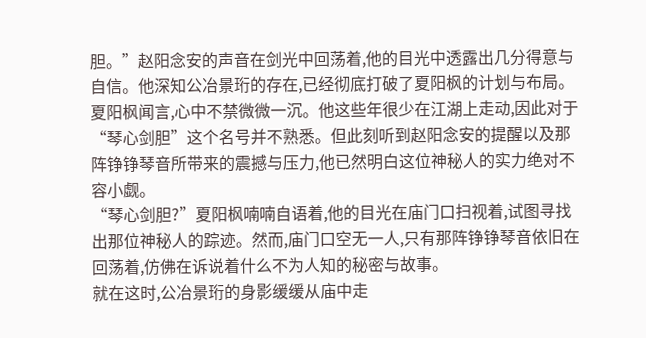胆。”赵阳念安的声音在剑光中回荡着,他的目光中透露出几分得意与自信。他深知公冶景珩的存在,已经彻底打破了夏阳枫的计划与布局。
夏阳枫闻言,心中不禁微微一沉。他这些年很少在江湖上走动,因此对于“琴心剑胆”这个名号并不熟悉。但此刻听到赵阳念安的提醒以及那阵铮铮琴音所带来的震撼与压力,他已然明白这位神秘人的实力绝对不容小觑。
“琴心剑胆?”夏阳枫喃喃自语着,他的目光在庙门口扫视着,试图寻找出那位神秘人的踪迹。然而,庙门口空无一人,只有那阵铮铮琴音依旧在回荡着,仿佛在诉说着什么不为人知的秘密与故事。
就在这时,公冶景珩的身影缓缓从庙中走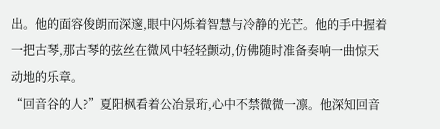出。他的面容俊朗而深邃,眼中闪烁着智慧与冷静的光芒。他的手中握着一把古琴,那古琴的弦丝在微风中轻轻颤动,仿佛随时准备奏响一曲惊天动地的乐章。
“回音谷的人?”夏阳枫看着公冶景珩,心中不禁微微一凛。他深知回音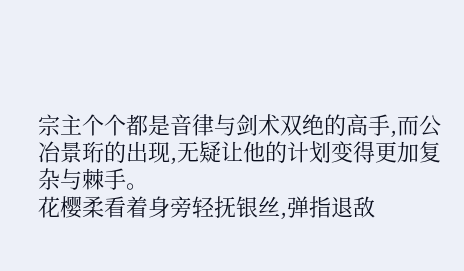宗主个个都是音律与剑术双绝的高手,而公冶景珩的出现,无疑让他的计划变得更加复杂与棘手。
花樱柔看着身旁轻抚银丝,弹指退敌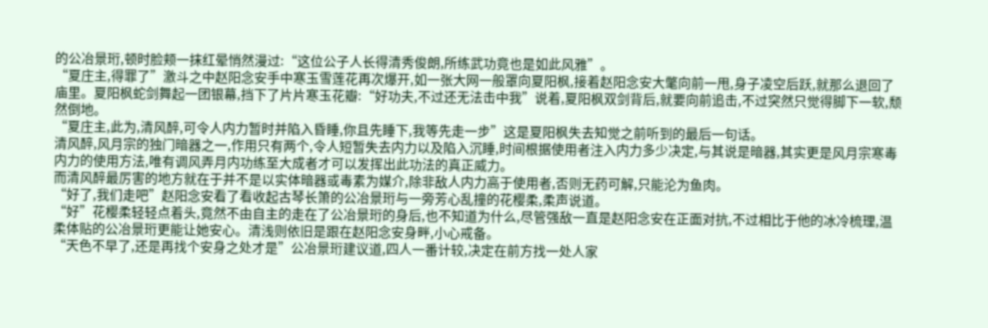的公冶景珩,顿时脸颊一抹红晕悄然漫过:“这位公子人长得清秀俊朗,所练武功竟也是如此风雅”。
“夏庄主,得罪了”激斗之中赵阳念安手中寒玉雪莲花再次爆开,如一张大网一般罩向夏阳枫,接着赵阳念安大氅向前一甩,身子凌空后跃,就那么退回了庙里。夏阳枫蛇剑舞起一团银幕,挡下了片片寒玉花瓣:“好功夫,不过还无法击中我”说着,夏阳枫双剑背后,就要向前追击,不过突然只觉得脚下一软,颓然倒地。
“夏庄主,此为,清风醉,可令人内力暂时并陷入昏睡,你且先睡下,我等先走一步”这是夏阳枫失去知觉之前听到的最后一句话。
清风醉,风月宗的独门暗器之一,作用只有两个,令人短暂失去内力以及陷入沉睡,时间根据使用者注入内力多少决定,与其说是暗器,其实更是风月宗寒毒内力的使用方法,唯有调风弄月内功练至大成者才可以发挥出此功法的真正威力。
而清风醉最厉害的地方就在于并不是以实体暗器或毒素为媒介,除非敌人内力高于使用者,否则无药可解,只能沦为鱼肉。
“好了,我们走吧”赵阳念安看了看收起古琴长箫的公冶景珩与一旁芳心乱撞的花樱柔,柔声说道。
“好”花樱柔轻轻点着头,竟然不由自主的走在了公冶景珩的身后,也不知道为什么,尽管强敌一直是赵阳念安在正面对抗,不过相比于他的冰冷梳理,温柔体贴的公冶景珩更能让她安心。清浅则依旧是跟在赵阳念安身畔,小心戒备。
“天色不早了,还是再找个安身之处才是”公冶景珩建议道,四人一番计较,决定在前方找一处人家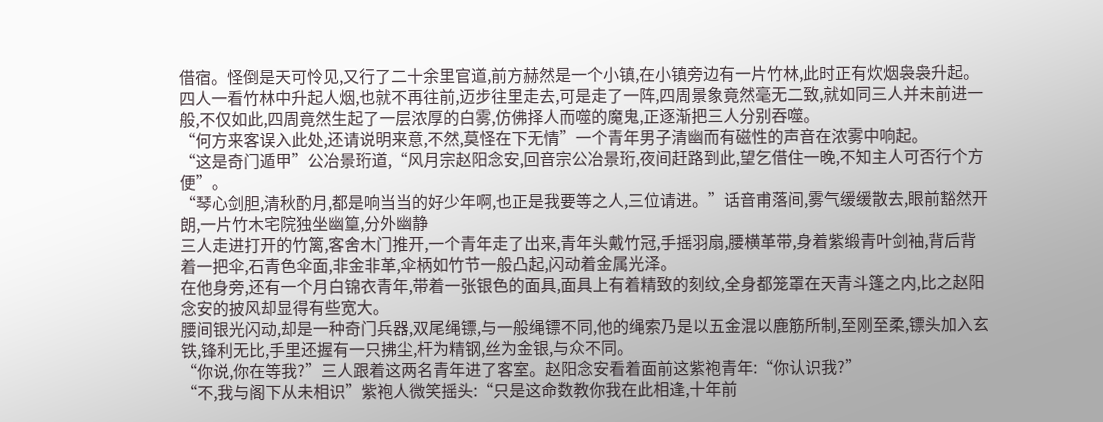借宿。怪倒是天可怜见,又行了二十余里官道,前方赫然是一个小镇,在小镇旁边有一片竹林,此时正有炊烟袅袅升起。
四人一看竹林中升起人烟,也就不再往前,迈步往里走去,可是走了一阵,四周景象竟然毫无二致,就如同三人并未前进一般,不仅如此,四周竟然生起了一层浓厚的白雾,仿佛择人而噬的魔鬼,正逐渐把三人分别吞噬。
“何方来客误入此处,还请说明来意,不然,莫怪在下无情”一个青年男子清幽而有磁性的声音在浓雾中响起。
“这是奇门遁甲”公冶景珩道,“风月宗赵阳念安,回音宗公冶景珩,夜间赶路到此,望乞借住一晚,不知主人可否行个方便”。
“琴心剑胆,清秋酌月,都是响当当的好少年啊,也正是我要等之人,三位请进。”话音甫落间,雾气缓缓散去,眼前豁然开朗,一片竹木宅院独坐幽篁,分外幽静
三人走进打开的竹篱,客舍木门推开,一个青年走了出来,青年头戴竹冠,手摇羽扇,腰横革带,身着紫缎青叶剑袖,背后背着一把伞,石青色伞面,非金非革,伞柄如竹节一般凸起,闪动着金属光泽。
在他身旁,还有一个月白锦衣青年,带着一张银色的面具,面具上有着精致的刻纹,全身都笼罩在天青斗篷之内,比之赵阳念安的披风却显得有些宽大。
腰间银光闪动,却是一种奇门兵器,双尾绳镖,与一般绳镖不同,他的绳索乃是以五金混以鹿筋所制,至刚至柔,镖头加入玄铁,锋利无比,手里还握有一只拂尘,杆为精钢,丝为金银,与众不同。
“你说,你在等我?”三人跟着这两名青年进了客室。赵阳念安看着面前这紫袍青年:“你认识我?”
“不,我与阁下从未相识”紫袍人微笑摇头:“只是这命数教你我在此相逢,十年前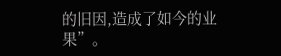的旧因,造成了如今的业果”。